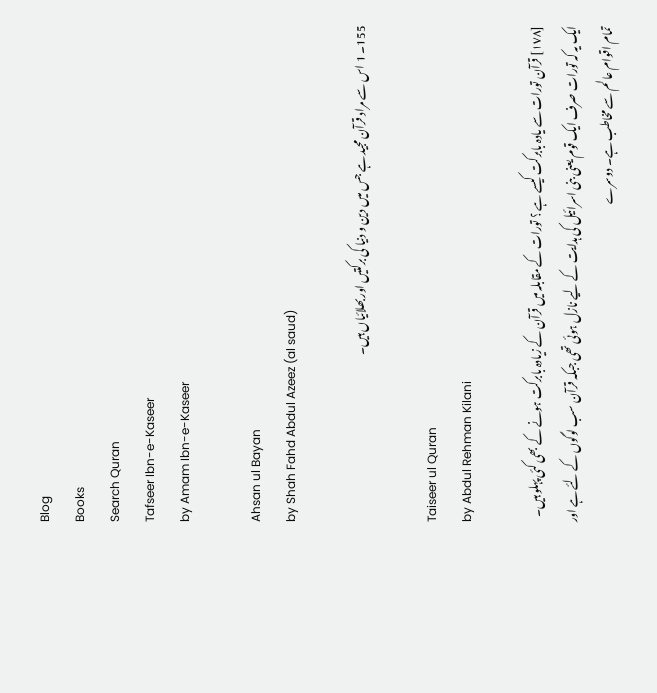Blog
Books
Search Quran
Tafseer Ibn-e-Kaseer
by Amam Ibn-e-Kaseer

Ahsan ul Bayan
by Shah Fahd Abdul Azeez (al saud)

155۔ 1 اس سے مراد قرآن مجید ہے جس میں دین و دنیا کی برکتیں اور بھلائیاں ہیں۔

Taiseer ul Quran
by Abdul Rehman Kilani

[١٧٨] قرآن تورات سے یادہ بابرکت کیسے ہے ؟ تورات کے مقابلہ میں قرآن کے زیادہ بابرکت ہونے کے بھی کئی پہلو ہیں۔ ایک یہ کہ تورات صرف ایک قوم یعنی بنی اسرائیل کی ہدایت کے لیے نازل ہوئی تھی جبکہ قرآن سب لوگوں کے لئے ہے اور تمام اقوام عالم سے مخاطب ہے۔ دوسرے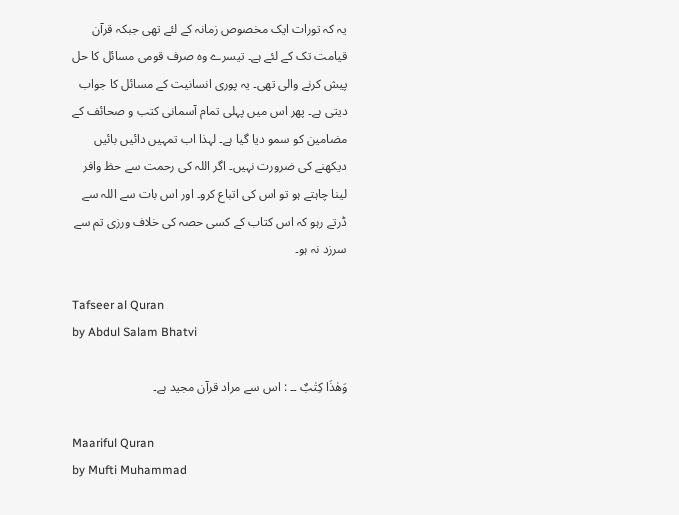یہ کہ تورات ایک مخصوص زمانہ کے لئے تھی جبکہ قرآن قیامت تک کے لئے ہے۔ تیسرے وہ صرف قومی مسائل کا حل پیش کرنے والی تھی۔ یہ پوری انسانیت کے مسائل کا جواب دیتی ہے۔ پھر اس میں پہلی تمام آسمانی کتب و صحائف کے مضامین کو سمو دیا گیا ہے۔ لہذا اب تمہیں دائیں بائیں دیکھنے کی ضرورت نہیں۔ اگر اللہ کی رحمت سے حظ وافر لینا چاہتے ہو تو اس کی اتباع کرو۔ اور اس بات سے اللہ سے ڈرتے رہو کہ اس کتاب کے کسی حصہ کی خلاف ورزی تم سے سرزد نہ ہو۔

Tafseer al Quran
by Abdul Salam Bhatvi

وَھٰذَا كِتٰبٌ ۔۔ : اس سے مراد قرآن مجید ہے۔

Maariful Quran
by Mufti Muhammad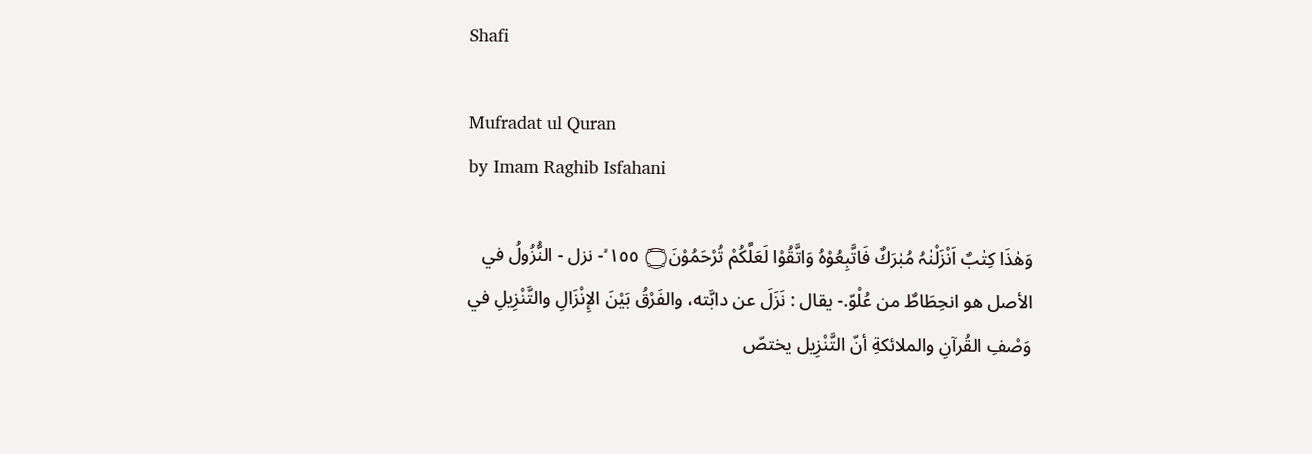Shafi

Mufradat ul Quran
by Imam Raghib Isfahani

وَھٰذَا كِتٰبٌ اَنْزَلْنٰہُ مُبٰرَكٌ فَاتَّبِعُوْہُ وَاتَّقُوْا لَعَلَّكُمْ تُرْحَمُوْنَ۝ ١٥٥ ۙ- نزل - النُّزُولُ في الأصل هو انحِطَاطٌ من عُلْوّ.- يقال : نَزَلَ عن دابَّته، والفَرْقُ بَيْنَ الإِنْزَالِ والتَّنْزِيلِ في وَصْفِ القُرآنِ والملائكةِ أنّ التَّنْزِيل يختصّ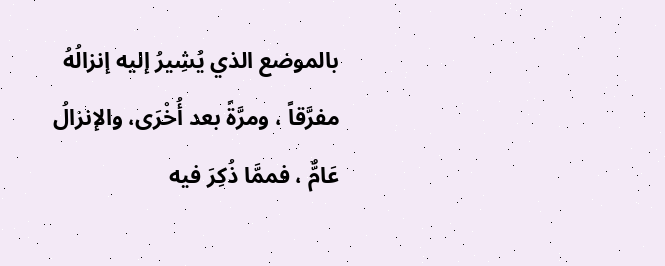بالموضع الذي يُشِيرُ إليه إنزالُهُ مفرَّقاً ، ومرَّةً بعد أُخْرَى، والإنزالُ عَامٌّ ، فممَّا ذُكِرَ فيه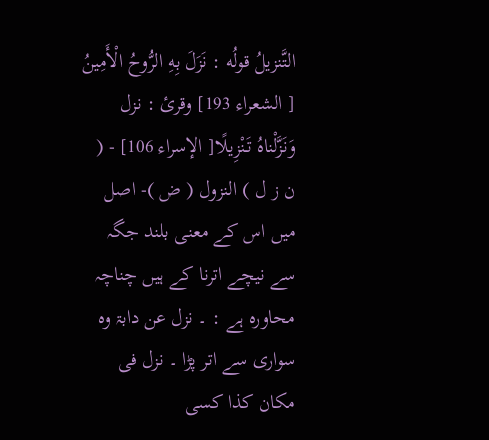التَّنزیلُ قولُه : نَزَلَ بِهِ الرُّوحُ الْأَمِينُ [ الشعراء 193] وقرئ : نزل وَنَزَّلْناهُ تَنْزِيلًا[ الإسراء 106] - ( ن ز ل ) النزول ( ض )- اصل میں اس کے معنی بلند جگہ سے نیچے اترنا کے ہیں چناچہ محاورہ ہے : ۔ نزل عن دابۃ وہ سواری سے اتر پڑا ۔ نزل فی مکان کذا کسی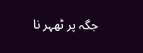جگہ پر ٹھہر نا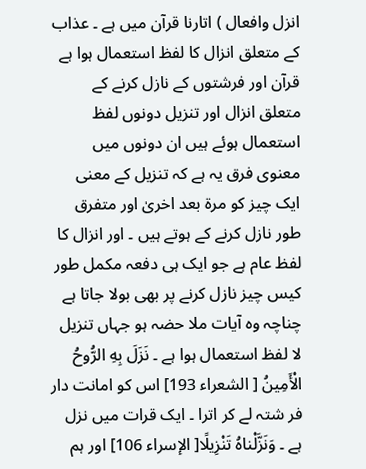انزل وافعال ) اتارنا قرآن میں ہے ۔ عذاب کے متعلق انزال کا لفظ استعمال ہوا ہے قرآن اور فرشتوں کے نازل کرنے کے متعلق انزال اور تنزیل دونوں لفظ استعمال ہوئے ہیں ان دونوں میں معنوی فرق یہ ہے کہ تنزیل کے معنی ایک چیز کو مرۃ بعد اخریٰ اور متفرق طور نازل کرنے کے ہوتے ہیں ۔ اور انزال کا لفظ عام ہے جو ایک ہی دفعہ مکمل طور کیس چیز نازل کرنے پر بھی بولا جاتا ہے چناچہ وہ آیات ملا حضہ ہو جہاں تنزیل لا لفظ استعمال ہوا ہے ۔ نَزَلَ بِهِ الرُّوحُ الْأَمِينُ [ الشعراء 193] اس کو امانت دار فر شتہ لے کر اترا ۔ ایک قرات میں نزل ہے ۔ وَنَزَّلْناهُ تَنْزِيلًا[ الإسراء 106] اور ہم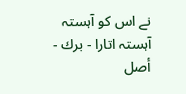نے اس کو آہستہ آہستہ اتارا - برك - أصل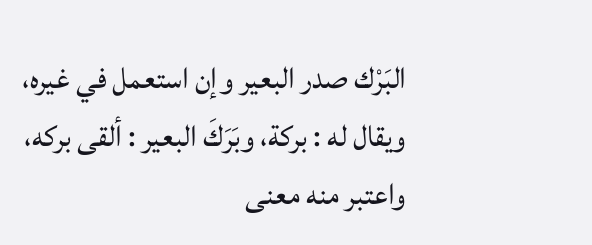البَرْك صدر البعیر وإن استعمل في غيره، ويقال له : بركة، وبَرَكَ البعیر : ألقی بركه، واعتبر منه معنی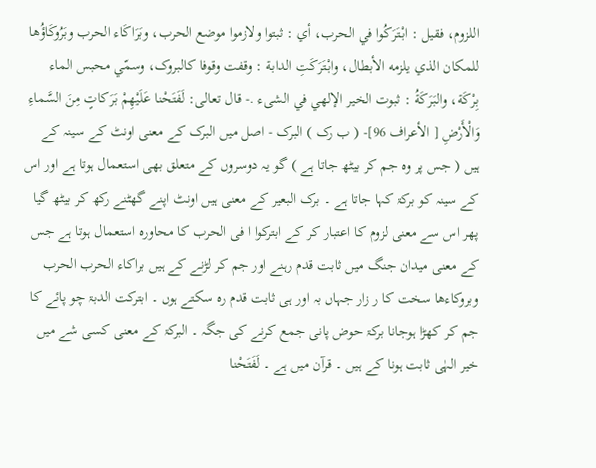اللزوم، فقیل : ابْتَرَكُوا في الحرب، أي : ثبتوا ولازموا موضع الحرب، وبَرَاكَاء الحرب وبَرُوكَاؤُها للمکان الذي يلزمه الأبطال، وابْتَرَكَتِ الدابة : وقفت وقوفا کالبروک، وسمّي محبس الماء بِرْكَة، والبَرَكَةُ : ثبوت الخیر الإلهي في الشیء .- قال تعالی: لَفَتَحْنا عَلَيْهِمْ بَرَكاتٍ مِنَ السَّماءِ وَالْأَرْضِ [ الأعراف 96]- ( ب رک ) البرک - اصل میں البرک کے معنی اونٹ کے سینہ کے ہیں ( جس پر وہ جم کر بیٹھ جاتا ہے ) گو یہ دوسروں کے متعلق بھی استعمال ہوتا ہے اور اس کے سینہ کو برکۃ کہا جاتا ہے ۔ برک البعیر کے معنی ہیں اونٹ اپنے گھٹنے رکھ کر بیٹھ گیا پھر اس سے معنی لزوم کا اعتبار کر کے ابترکوا ا فی الحرب کا محاورہ استعمال ہوتا ہے جس کے معنی میدان جنگ میں ثابت قدم رہنے اور جم کر لڑنے کے ہیں براکاء الحرب الحرب وبروکاءھا سخت کا ر زار جہاں بہ اور ہی ثابت قدم رہ سکتے ہوں ۔ ابترکت الدبۃ چو پائے کا جم کر کھڑا ہوجانا برکۃ حوض پانی جمع کرنے کی جگہ ۔ البرکۃ کے معنی کسی شے میں خیر الہٰی ثابت ہونا کے ہیں ۔ قرآن میں ہے ۔ لَفَتَحْنا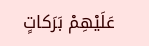عَلَيْهِمْ بَرَكاتٍ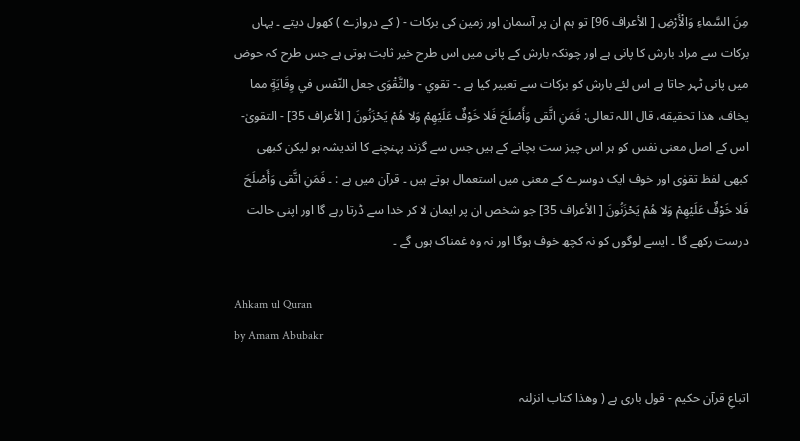مِنَ السَّماءِ وَالْأَرْضِ [ الأعراف 96] تو ہم ان پر آسمان اور زمین کی برکات - ( کے دروازے ) کھول دیتے ۔ یہاں برکات سے مراد بارش کا پانی ہے اور چونکہ بارش کے پانی میں اس طرح خیر ثابت ہوتی ہے جس طرح کہ حوض میں پانی ٹہر جاتا ہے اس لئے بارش کو برکات سے تعبیر کیا ہے ۔- تقوي - والتَّقْوَى جعل النّفس في وِقَايَةٍ مما يخاف، هذا تحقیقه، قال اللہ تعالی: فَمَنِ اتَّقى وَأَصْلَحَ فَلا خَوْفٌ عَلَيْهِمْ وَلا هُمْ يَحْزَنُونَ [ الأعراف 35] - التقویٰ- اس کے اصل معنی نفس کو ہر اس چیز ست بچانے کے ہیں جس سے گزند پہنچنے کا اندیشہ ہو لیکن کبھی کبھی لفظ تقوٰی اور خوف ایک دوسرے کے معنی میں استعمال ہوتے ہیں ۔ قرآن میں ہے : ۔ فَمَنِ اتَّقى وَأَصْلَحَ فَلا خَوْفٌ عَلَيْهِمْ وَلا هُمْ يَحْزَنُونَ [ الأعراف 35] جو شخص ان پر ایمان لا کر خدا سے ڈرتا رہے گا اور اپنی حالت درست رکھے گا ۔ ایسے لوگوں کو نہ کچھ خوف ہوگا اور نہ وہ غمناک ہوں گے ۔

Ahkam ul Quran
by Amam Abubakr

اتباعِ قرآن حکیم - قول باری ہے ( وھذا کتاب انزلنہ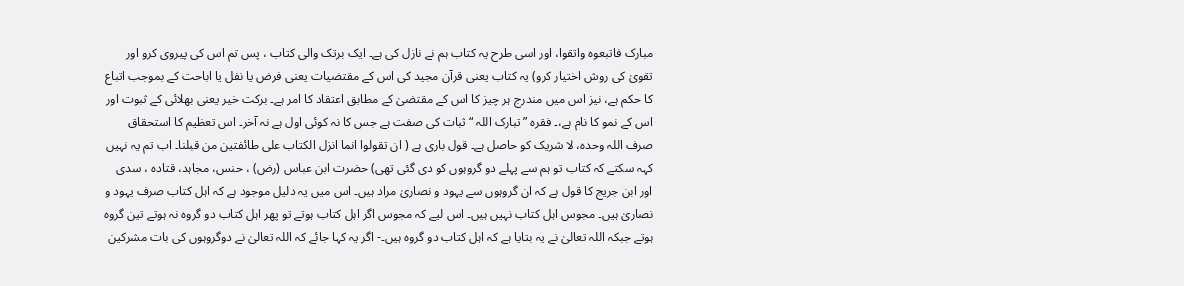مبارک فاتبعوہ واتقوا، اور اسی طرح یہ کتاب ہم نے نازل کی ہے۔ ایک برتک والی کتاب ، پس تم اس کی پیروی کرو اور تقویٰ کی روش اختیار کرو) یہ کتاب یعنی قرآن مجید کی اس کے مقتضیات یعنی فرض یا نفل یا اباحت کے بموجب اتباع کا حکم ہے، نیز اس میں مندرج ہر چیز کا اس کے مقتضیٰ کے مطابق اعتقاد کا امر ہے۔ برکت خیر یعنی بھلائی کے ثبوت اور اس کے نمو کا نام ہے،۔ فقرہ ” تبارک اللہ “ ثبات کی صفت ہے جس کا نہ کوئی اول ہے نہ آخر۔ اس تعظیم کا استحقاق صرف اللہ وحدہ، لا شریک کو حاصل ہے۔ قول باری ہے ( ان تقولوا انما انزل الکتاب علی طائفتین من قبلنا۔ اب تم یہ نہیں کہہ سکتے کہ کتاب تو ہم سے پہلے دو گروہوں کو دی گئی تھی) حضرت ابن عباس (رض) ، حنس، مجاہد، قتادہ ، سدی اور ابن جریج کا قول ہے کہ ان گروہوں سے یہود و نصاریٰ مراد ہیں۔ اس میں یہ دلیل موجود ہے کہ اہل کتاب صرف یہود و نصاریٰ ہیں۔ مجوس اہل کتاب نہیں ہیں۔ اس لیے کہ مجوس اگر اہل کتاب ہوتے تو پھر اہل کتاب دو گروہ نہ ہوتے تین گروہ ہوتے جبکہ اللہ تعالیٰ نے یہ بتایا ہے کہ اہل کتاب دو گروہ ہیں۔- اگر یہ کہا جائے کہ اللہ تعالیٰ نے دوگروہوں کی بات مشرکین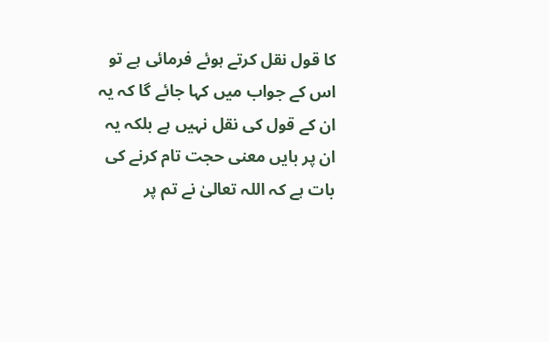کا قول نقل کرتے ہوئے فرمائی ہے تو اس کے جواب میں کہا جائے گا کہ یہ ان کے قول کی نقل نہیں ہے بلکہ یہ ان پر بایں معنی حجت تام کرنے کی بات ہے کہ اللہ تعالیٰ نے تم پر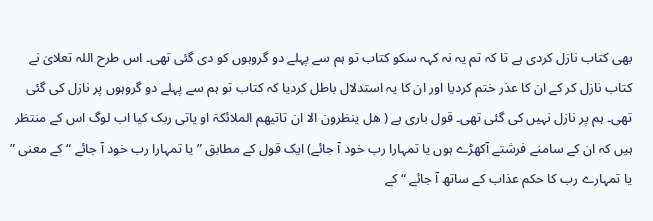بھی کتاب نازل کردی ہے تا کہ تم یہ نہ کہہ سکو کتاب تو ہم سے پہلے دو گروہوں کو دی گئی تھی۔ اس طرح اللہ تعلایٰ نے کتاب نازل کر کے ان کا عذر ختم کردیا اور ان کا یہ استدلال باطل کردیا کہ کتاب تو ہم سے پہلے دو گروہوں پر نازل کی گئی تھی۔ ہم پر نازل نہیں کی گئی تھی۔ قول باری ہے ( ھل ینظرون الا ان تاتیھم الملائکۃ او یاتی ربک کیا اب لوگ اس کے منتظر ہیں کہ ان کے سامنے فرشتے آکھڑے ہوں یا تمہارا رب خود آ جائے) ایک قول کے مطابق ” یا تمہارا رب خود آ جائے “ کے معنی ” یا تمہارے رب کا حکم عذاب کے ساتھ آ جائے “ کے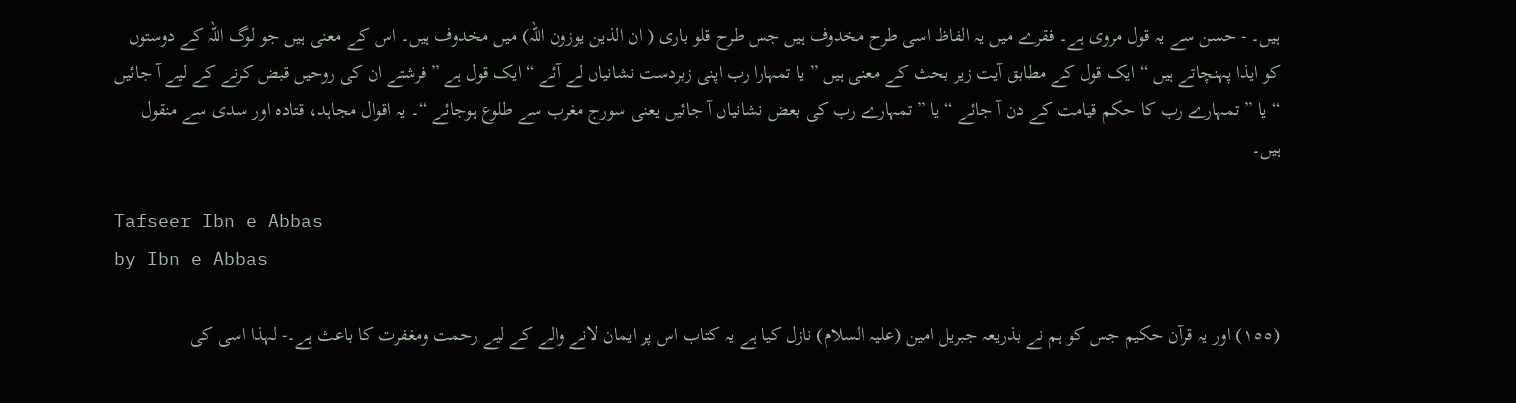ہیں۔ - حسن سے یہ قول مروی ہے۔ فقرے میں یہ الفاظ اسی طرح مخدوف ہیں جس طرح قلو باری ( ان الذین یوزون اللہ) میں مخدوف ہیں۔ اس کے معنی ہیں جو لوگ اللہ کے دوستوں کو ایذا پہنچاتے ہیں “ ایک قول کے مطابق آیت زیر بحث کے معنی ہیں ” یا تمہارا رب اپنی زبردست نشانیاں لے آئے “ ایک قول ہے ” فرشتے ان کی روحیں قبض کرنے کے لیے آ جائیں “ یا ” تمہارے رب کا حکم قیامت کے دن آ جائے “ یا ” تمہارے رب کی بعض نشانیاں آ جائیں یعنی سورج مغرب سے طلوع ہوجائے “۔ یہ اقوال مجاہد، قتادہ اور سدی سے منقول ہیں۔

Tafseer Ibn e Abbas
by Ibn e Abbas

(١٥٥) اور یہ قرآن حکیم جس کو ہم نے بذریعہ جبریل امین (علیہ السلام) نازل کیا ہے یہ کتاب اس پر ایمان لانے والے کے لیے رحمت ومغفرت کا باعث ہے۔- لہذا اسی کی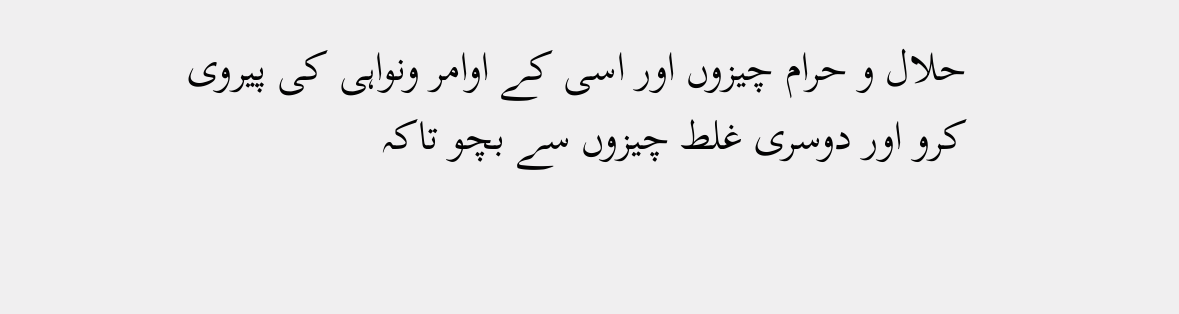حلال و حرام چیزوں اور اسی کے اوامر ونواہی کی پیروی کرو اور دوسری غلط چیزوں سے بچو تاکہ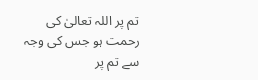تم پر اللہ تعالیٰ کی رحمت ہو جس کی وجہ سے تم پر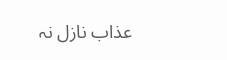عذاب نازل نہ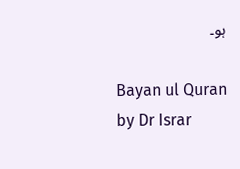ہو۔

Bayan ul Quran
by Dr Israr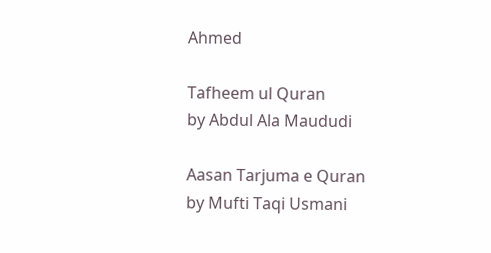Ahmed

Tafheem ul Quran
by Abdul Ala Maududi

Aasan Tarjuma e Quran
by Mufti Taqi Usmani